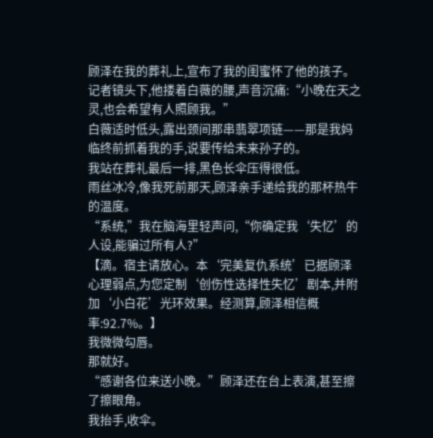顾泽在我的葬礼上,宣布了我的闺蜜怀了他的孩子。
记者镜头下,他搂着白薇的腰,声音沉痛:“小晚在天之灵,也会希望有人照顾我。”
白薇适时低头,露出颈间那串翡翠项链——那是我妈临终前抓着我的手,说要传给未来孙子的。
我站在葬礼最后一排,黑色长伞压得很低。
雨丝冰冷,像我死前那天,顾泽亲手递给我的那杯热牛的温度。
“系统,”我在脑海里轻声问,“你确定我‘失忆’的人设,能骗过所有人?”
【滴。宿主请放心。本‘完美复仇系统’已据顾泽心理弱点,为您定制‘创伤性选择性失忆’剧本,并附加‘小白花’光环效果。经测算,顾泽相信概率:92.7%。】
我微微勾唇。
那就好。
“感谢各位来送小晚。”顾泽还在台上表演,甚至擦了擦眼角。
我抬手,收伞。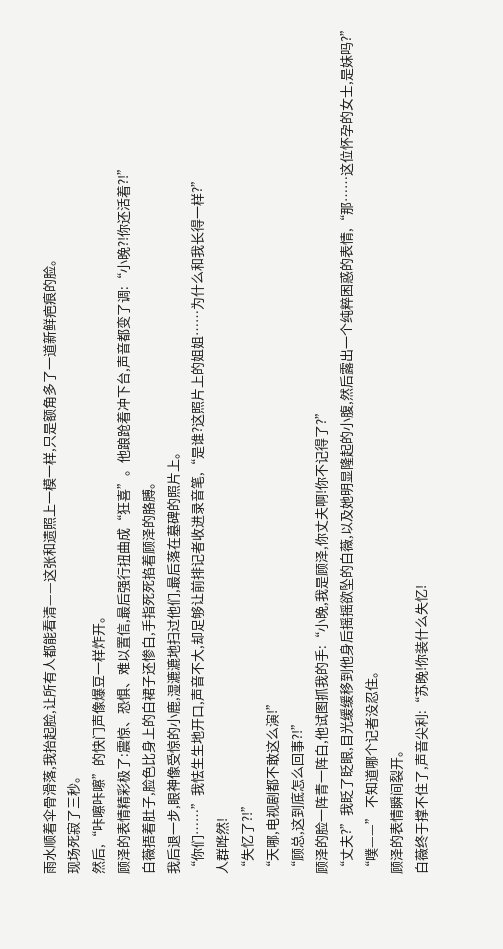雨水顺着伞骨滑落,我抬起脸,让所有人都能看清——这张和遗照上一模一样,只是额角多了一道新鲜疤痕的脸。
现场死寂了三秒。
然后,“咔嚓咔嚓”的快门声像爆豆一样炸开。
顾泽的表情精彩极了:震惊、恐惧、难以置信,最后强行扭曲成“狂喜”。他踉跄着冲下台,声音都变了调:“小晚?!你还活着?!”
白薇捂着肚子,脸色比身上的白裙子还惨白,手指死死掐着顾泽的胳膊。
我后退一步,眼神像受惊的小鹿,湿漉漉地扫过他们,最后落在墓碑的照片上。
“你们……”我怯生生地开口,声音不大,却足够让前排记者收进录音笔,“是谁?这照片上的姐姐……为什么和我长得一样?”
人群哗然!
“失忆了?!”
“天哪,电视剧都不敢这么演!”
“顾总,这到底怎么回事?!”
顾泽的脸一阵青一阵白,他试图抓我的手:“小晚,我是顾泽,你丈夫啊!你不记得了?”
“丈夫?”我眨了眨眼,目光缓缓移到他身后摇摇欲坠的白薇,以及她明显隆起的小腹,然后露出一个纯粹困惑的表情,“那……这位怀孕的女士,是妹吗?”
“噗——” 不知道哪个记者没忍住。
顾泽的表情瞬间裂开。
白薇终于撑不住了,声音尖利:“苏晚!你装什么失忆!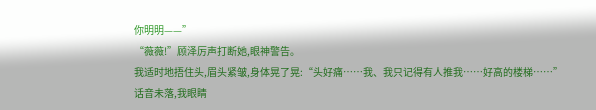你明明——”
“薇薇!”顾泽厉声打断她,眼神警告。
我适时地捂住头,眉头紧皱,身体晃了晃:“头好痛……我、我只记得有人推我……好高的楼梯……”
话音未落,我眼睛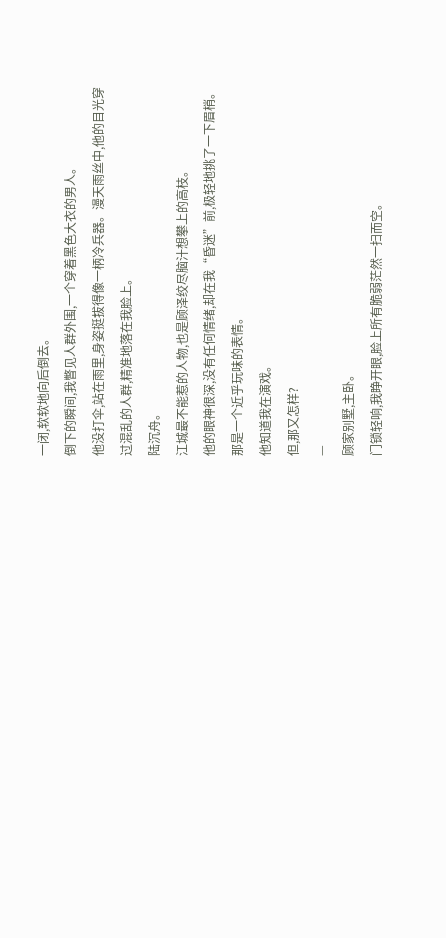一闭,软软地向后倒去。
倒下的瞬间,我瞥见人群外围,一个穿着黑色大衣的男人。
他没打伞,站在雨里,身姿挺拔得像一柄冷兵器。漫天雨丝中,他的目光穿过混乱的人群,精准地落在我脸上。
陆沉舟。
江城最不能惹的人物,也是顾泽绞尽脑汁想攀上的高枝。
他的眼神很深,没有任何情绪,却在我“昏迷”前,极轻地挑了一下眉梢。
那是一个近乎玩味的表情。
他知道我在演戏。
但,那又怎样?
—
顾家别墅,主卧。
门锁轻响,我睁开眼,脸上所有脆弱茫然一扫而空。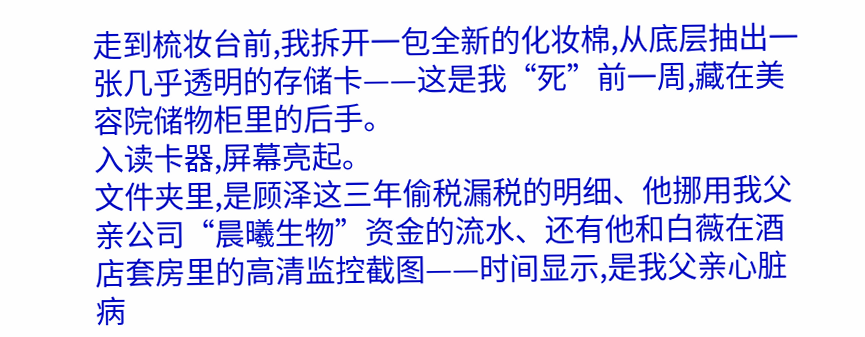走到梳妆台前,我拆开一包全新的化妆棉,从底层抽出一张几乎透明的存储卡——这是我“死”前一周,藏在美容院储物柜里的后手。
入读卡器,屏幕亮起。
文件夹里,是顾泽这三年偷税漏税的明细、他挪用我父亲公司“晨曦生物”资金的流水、还有他和白薇在酒店套房里的高清监控截图——时间显示,是我父亲心脏病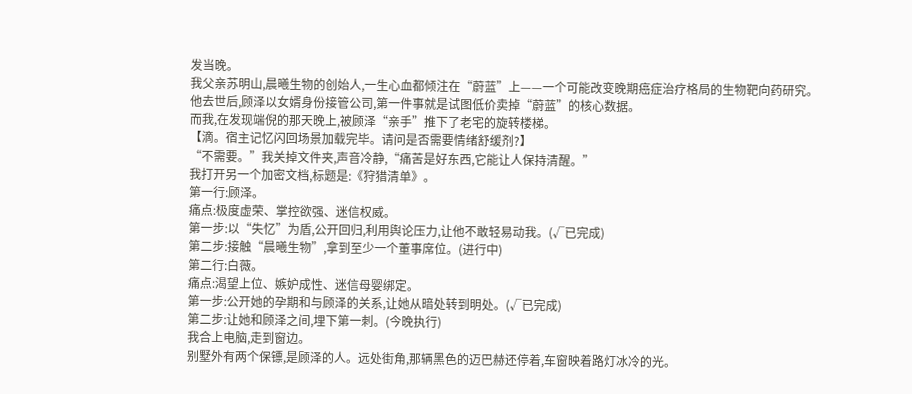发当晚。
我父亲苏明山,晨曦生物的创始人,一生心血都倾注在“蔚蓝”上——一个可能改变晚期癌症治疗格局的生物靶向药研究。
他去世后,顾泽以女婿身份接管公司,第一件事就是试图低价卖掉“蔚蓝”的核心数据。
而我,在发现端倪的那天晚上,被顾泽“亲手”推下了老宅的旋转楼梯。
【滴。宿主记忆闪回场景加载完毕。请问是否需要情绪舒缓剂?】
“不需要。”我关掉文件夹,声音冷静,“痛苦是好东西,它能让人保持清醒。”
我打开另一个加密文档,标题是:《狩猎清单》。
第一行:顾泽。
痛点:极度虚荣、掌控欲强、迷信权威。
第一步:以“失忆”为盾,公开回归,利用舆论压力,让他不敢轻易动我。(√已完成)
第二步:接触“晨曦生物”,拿到至少一个董事席位。(进行中)
第二行:白薇。
痛点:渴望上位、嫉妒成性、迷信母婴绑定。
第一步:公开她的孕期和与顾泽的关系,让她从暗处转到明处。(√已完成)
第二步:让她和顾泽之间,埋下第一刺。(今晚执行)
我合上电脑,走到窗边。
别墅外有两个保镖,是顾泽的人。远处街角,那辆黑色的迈巴赫还停着,车窗映着路灯冰冷的光。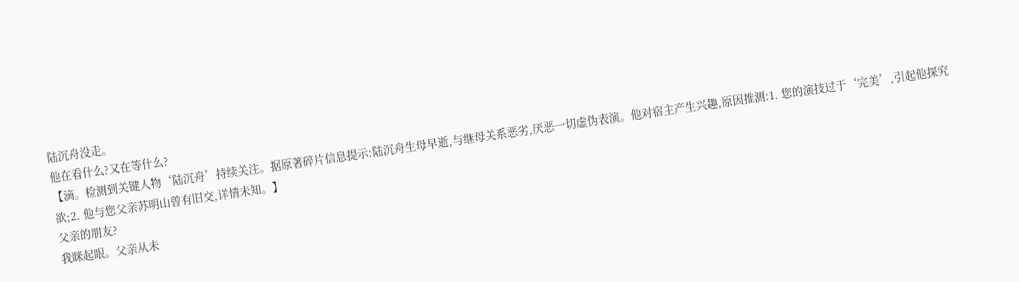陆沉舟没走。
他在看什么?又在等什么?
【滴。检测到关键人物‘陆沉舟’持续关注。据原著碎片信息提示:陆沉舟生母早逝,与继母关系恶劣,厌恶一切虚伪表演。他对宿主产生兴趣,原因推测:1. 您的演技过于‘完美’,引起他探究欲;2. 他与您父亲苏明山曾有旧交,详情未知。】
父亲的朋友?
我眯起眼。父亲从未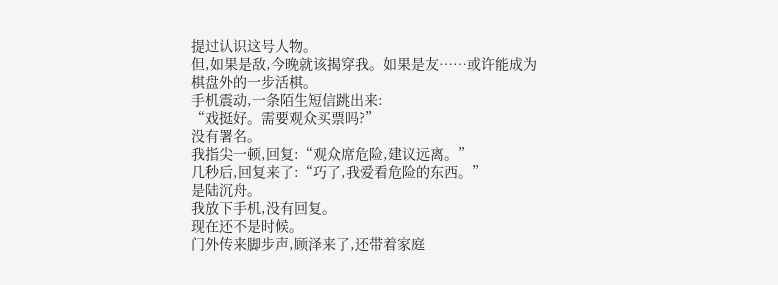提过认识这号人物。
但,如果是敌,今晚就该揭穿我。如果是友……或许能成为棋盘外的一步活棋。
手机震动,一条陌生短信跳出来:
“戏挺好。需要观众买票吗?”
没有署名。
我指尖一顿,回复:“观众席危险,建议远离。”
几秒后,回复来了:“巧了,我爱看危险的东西。”
是陆沉舟。
我放下手机,没有回复。
现在还不是时候。
门外传来脚步声,顾泽来了,还带着家庭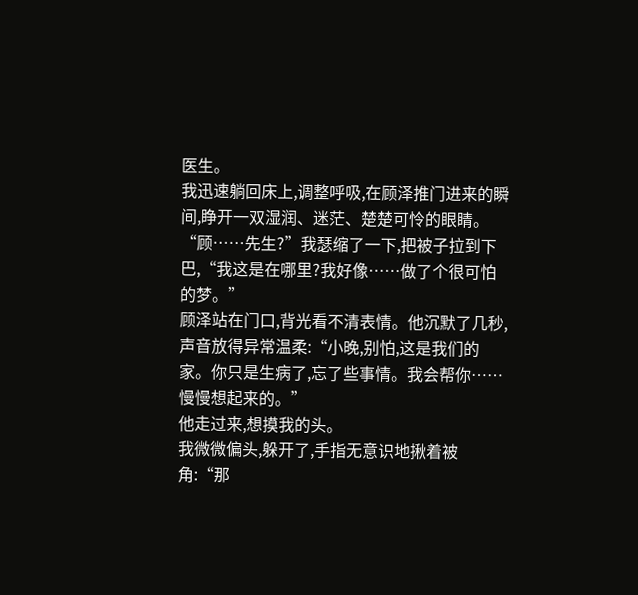医生。
我迅速躺回床上,调整呼吸,在顾泽推门进来的瞬间,睁开一双湿润、迷茫、楚楚可怜的眼睛。
“顾……先生?”我瑟缩了一下,把被子拉到下巴,“我这是在哪里?我好像……做了个很可怕的梦。”
顾泽站在门口,背光看不清表情。他沉默了几秒,声音放得异常温柔:“小晚,别怕,这是我们的家。你只是生病了,忘了些事情。我会帮你……慢慢想起来的。”
他走过来,想摸我的头。
我微微偏头,躲开了,手指无意识地揪着被角:“那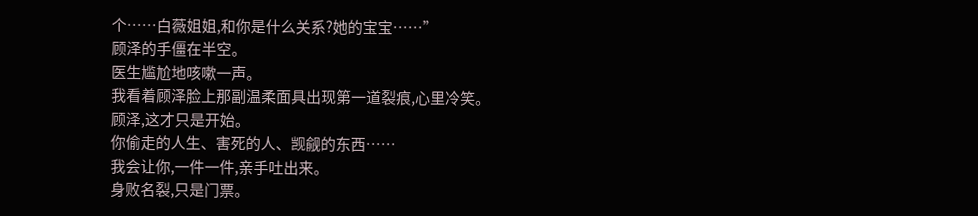个……白薇姐姐,和你是什么关系?她的宝宝……”
顾泽的手僵在半空。
医生尴尬地咳嗽一声。
我看着顾泽脸上那副温柔面具出现第一道裂痕,心里冷笑。
顾泽,这才只是开始。
你偷走的人生、害死的人、觊觎的东西……
我会让你,一件一件,亲手吐出来。
身败名裂,只是门票。